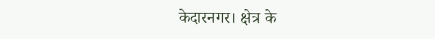केदारनगर। क्षेत्र के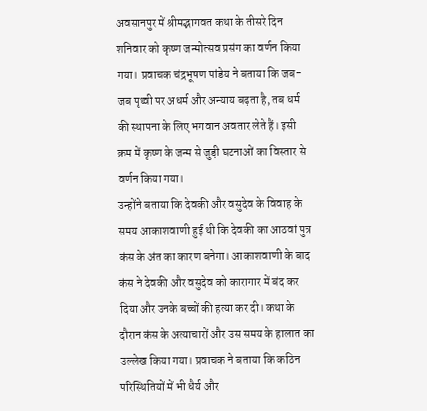अवसानपुर में श्रीमद्भागवत कथा के तीसरे दिन शनिवार को कृष्ण जन्मोत्सव प्रसंग का वर्णन किया गया। प्रवाचक चंद्रभूषण पांडेय ने बताया कि जब-जब पृथ्वी पर अधर्म और अन्याय बढ़ता है, तब धर्म की स्थापना के लिए भगवान अवतार लेते हैं। इसी क्रम में कृष्ण के जन्म से जुड़ी घटनाओं का विस्तार से वर्णन किया गया।
उन्होंने बताया कि देवकी और वसुदेव के विवाह के समय आकाशवाणी हुई थी कि देवकी का आठवां पुत्र कंस के अंत का कारण बनेगा। आकाशवाणी के बाद कंस ने देवकी और वसुदेव को कारागार में बंद कर दिया और उनके बच्चों की हत्या कर दी। कथा के दौरान कंस के अत्याचारों और उस समय के हालात का उल्लेख किया गया। प्रवाचक ने बताया कि कठिन परिस्थितियों में भी धैर्य और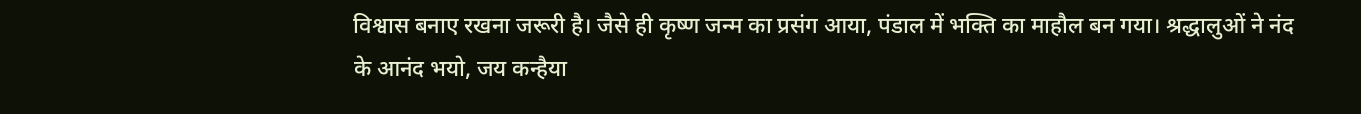विश्वास बनाए रखना जरूरी है। जैसे ही कृष्ण जन्म का प्रसंग आया, पंडाल में भक्ति का माहौल बन गया। श्रद्धालुओं ने नंद के आनंद भयो, जय कन्हैया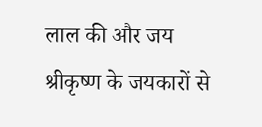लाल की और जय श्रीकृष्ण के जयकारों से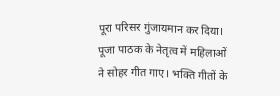पूरा परिसर गुंजायमान कर दिया। पूजा पाठक के नेतृत्व में महिलाओं ने सोहर गीत गाए। भक्ति गीतों के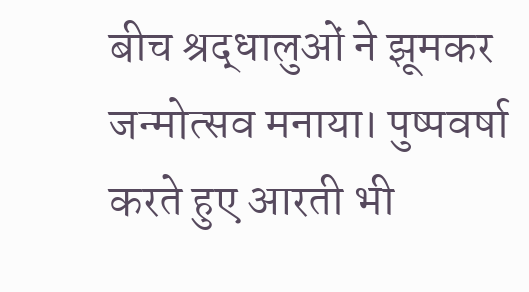बीच श्रद्धालुओं ने झूमकर जन्मोत्सव मनाया। पुष्पवर्षा करते हुए आरती भी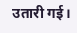उतारी गई।